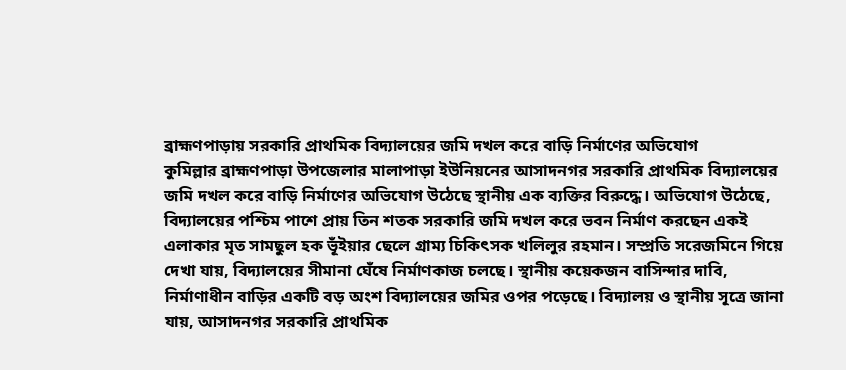ব্রাহ্মণপাড়ায় সরকারি প্রাথমিক বিদ্যালয়ের জমি দখল করে বাড়ি নির্মাণের অভিযোগ
কুমিল্লার ব্রাহ্মণপাড়া উপজেলার মালাপাড়া ইউনিয়নের আসাদনগর সরকারি প্রাথমিক বিদ্যালয়ের জমি দখল করে বাড়ি নির্মাণের অভিযোগ উঠেছে স্থানীয় এক ব্যক্তির বিরুদ্ধে। অভিযোগ উঠেছে, বিদ্যালয়ের পশ্চিম পাশে প্রায় তিন শতক সরকারি জমি দখল করে ভবন নির্মাণ করছেন একই এলাকার মৃত সামছুল হক ভূঁইয়ার ছেলে গ্রাম্য চিকিৎসক খলিলুর রহমান। সম্প্রতি সরেজমিনে গিয়ে দেখা যায়, বিদ্যালয়ের সীমানা ঘেঁষে নির্মাণকাজ চলছে। স্থানীয় কয়েকজন বাসিন্দার দাবি, নির্মাণাধীন বাড়ির একটি বড় অংশ বিদ্যালয়ের জমির ওপর পড়েছে। বিদ্যালয় ও স্থানীয় সূত্রে জানা যায়, আসাদনগর সরকারি প্রাথমিক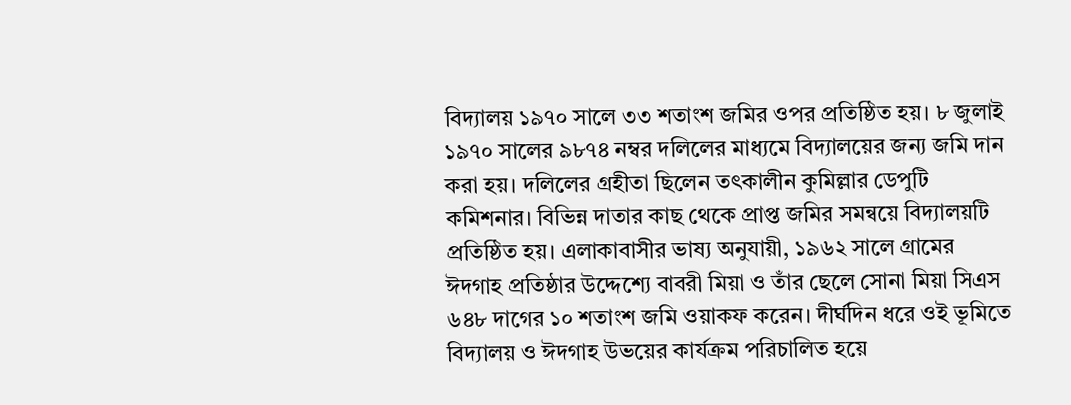বিদ্যালয় ১৯৭০ সালে ৩৩ শতাংশ জমির ওপর প্রতিষ্ঠিত হয়। ৮ জুলাই ১৯৭০ সালের ৯৮৭৪ নম্বর দলিলের মাধ্যমে বিদ্যালয়ের জন্য জমি দান করা হয়। দলিলের গ্রহীতা ছিলেন তৎকালীন কুমিল্লার ডেপুটি কমিশনার। বিভিন্ন দাতার কাছ থেকে প্রাপ্ত জমির সমন্বয়ে বিদ্যালয়টি প্রতিষ্ঠিত হয়। এলাকাবাসীর ভাষ্য অনুযায়ী, ১৯৬২ সালে গ্রামের ঈদগাহ প্রতিষ্ঠার উদ্দেশ্যে বাবরী মিয়া ও তাঁর ছেলে সোনা মিয়া সিএস ৬৪৮ দাগের ১০ শতাংশ জমি ওয়াকফ করেন। দীর্ঘদিন ধরে ওই ভূমিতে বিদ্যালয় ও ঈদগাহ উভয়ের কার্যক্রম পরিচালিত হয়ে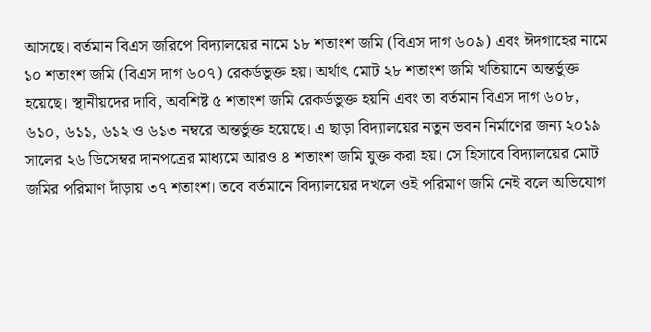আসছে। বর্তমান বিএস জরিপে বিদ্যালয়ের নামে ১৮ শতাংশ জমি (বিএস দাগ ৬০৯) এবং ঈদগাহের নামে ১০ শতাংশ জমি (বিএস দাগ ৬০৭) রেকর্ডভুক্ত হয়। অর্থাৎ মোট ২৮ শতাংশ জমি খতিয়ানে অন্তর্ভুক্ত হয়েছে। স্থানীয়দের দাবি, অবশিষ্ট ৫ শতাংশ জমি রেকর্ডভুক্ত হয়নি এবং তা বর্তমান বিএস দাগ ৬০৮, ৬১০, ৬১১, ৬১২ ও ৬১৩ নম্বরে অন্তর্ভুক্ত হয়েছে। এ ছাড়া বিদ্যালয়ের নতুন ভবন নির্মাণের জন্য ২০১৯ সালের ২৬ ডিসেম্বর দানপত্রের মাধ্যমে আরও ৪ শতাংশ জমি যুক্ত করা হয়। সে হিসাবে বিদ্যালয়ের মোট জমির পরিমাণ দাঁড়ায় ৩৭ শতাংশ। তবে বর্তমানে বিদ্যালয়ের দখলে ওই পরিমাণ জমি নেই বলে অভিযোগ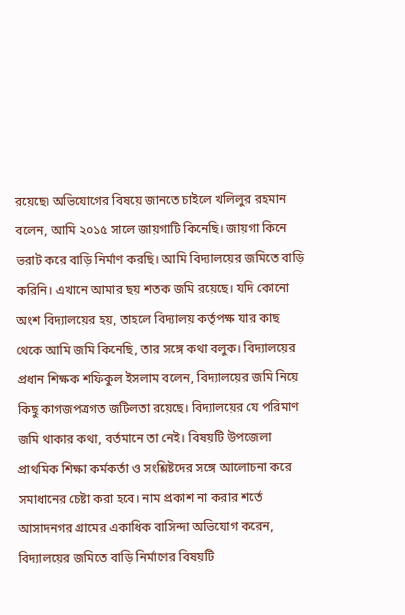রয়েছে৷ অভিযোগের বিষয়ে জানতে চাইলে খলিলুর রহমান বলেন, আমি ২০১৫ সালে জায়গাটি কিনেছি। জায়গা কিনে ভরাট করে বাড়ি নির্মাণ করছি। আমি বিদ্যালয়ের জমিতে বাড়ি করিনি। এখানে আমার ছয় শতক জমি রয়েছে। যদি কোনো অংশ বিদ্যালয়ের হয়, তাহলে বিদ্যালয় কর্তৃপক্ষ যার কাছ থেকে আমি জমি কিনেছি, তার সঙ্গে কথা বলুক। বিদ্যালয়ের প্রধান শিক্ষক শফিকুল ইসলাম বলেন, বিদ্যালয়ের জমি নিয়ে কিছু কাগজপত্রগত জটিলতা রয়েছে। বিদ্যালয়ের যে পরিমাণ জমি থাকার কথা, বর্তমানে তা নেই। বিষয়টি উপজেলা প্রাথমিক শিক্ষা কর্মকর্তা ও সংশ্লিষ্টদের সঙ্গে আলোচনা করে সমাধানের চেষ্টা করা হবে। নাম প্রকাশ না করার শর্তে আসাদনগর গ্রামের একাধিক বাসিন্দা অভিযোগ করেন, বিদ্যালয়ের জমিতে বাড়ি নির্মাণের বিষয়টি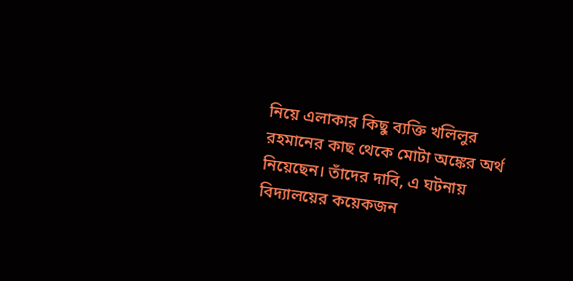নিয়ে এলাকার কিছু ব্যক্তি খলিলুর রহমানের কাছ থেকে মোটা অঙ্কের অর্থ নিয়েছেন। তাঁদের দাবি, এ ঘটনায় বিদ্যালয়ের কয়েকজন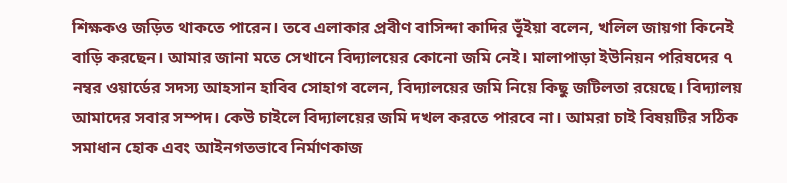শিক্ষকও জড়িত থাকতে পারেন। তবে এলাকার প্রবীণ বাসিন্দা কাদির ভূঁইয়া বলেন, খলিল জায়গা কিনেই বাড়ি করছেন। আমার জানা মতে সেখানে বিদ্যালয়ের কোনো জমি নেই। মালাপাড়া ইউনিয়ন পরিষদের ৭ নম্বর ওয়ার্ডের সদস্য আহসান হাবিব সোহাগ বলেন, বিদ্যালয়ের জমি নিয়ে কিছু জটিলতা রয়েছে। বিদ্যালয় আমাদের সবার সম্পদ। কেউ চাইলে বিদ্যালয়ের জমি দখল করতে পারবে না। আমরা চাই বিষয়টির সঠিক সমাধান হোক এবং আইনগতভাবে নির্মাণকাজ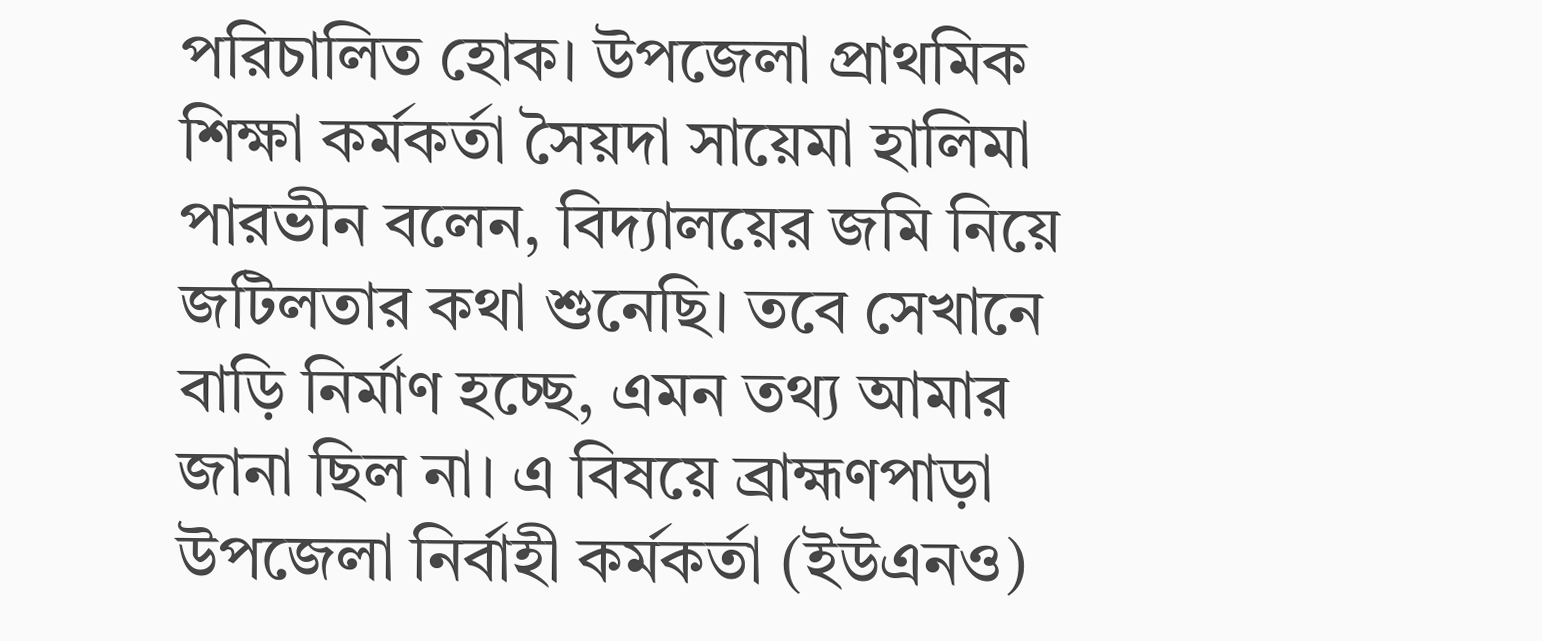পরিচালিত হোক। উপজেলা প্রাথমিক শিক্ষা কর্মকর্তা সৈয়দা সায়েমা হালিমা পারভীন বলেন, বিদ্যালয়ের জমি নিয়ে জটিলতার কথা শুনেছি। তবে সেখানে বাড়ি নির্মাণ হচ্ছে, এমন তথ্য আমার জানা ছিল না। এ বিষয়ে ব্রাহ্মণপাড়া উপজেলা নির্বাহী কর্মকর্তা (ইউএনও)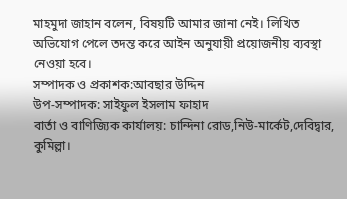মাহমুদা জাহান বলেন, বিষয়টি আমার জানা নেই। লিখিত অভিযোগ পেলে তদন্ত করে আইন অনুযায়ী প্রয়োজনীয় ব্যবস্থা নেওয়া হবে।
সম্পাদক ও প্রকাশক:আবছার উদ্দিন
উপ-সম্পাদক: সাইফুল ইসলাম ফাহাদ
বার্তা ও বাণিজ্যিক কার্যালয়: চান্দিনা রোড,নিউ-মার্কেট,দেবিদ্বার, কুমিল্লা।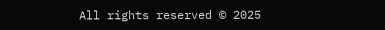All rights reserved © 2025